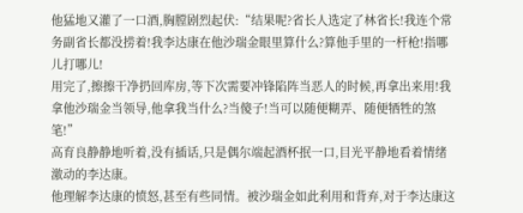他猛地又灌了一口酒,胸膛剧烈起伏:“结果呢?省长人选定了林省长!我连个常务副省长都没捞着!我李达康在他沙瑞金眼里算什么?算他手里的一杆枪!指哪儿打哪儿!
用完了,擦擦干净扔回库房,等下次需要冲锋陷阵当恶人的时候,再拿出来用!我拿他沙瑞金当领导,他拿我当什么?当傻子!当可以随便糊弄、随便牺牲的煞笔!”
高育良静静地听着,没有插话,只是偶尔端起酒杯抿一口,目光平静地看着情绪激动的李达康。
他理解李达康的愤怒,甚至有些同情。被沙瑞金如此利用和背弃,对于李达康这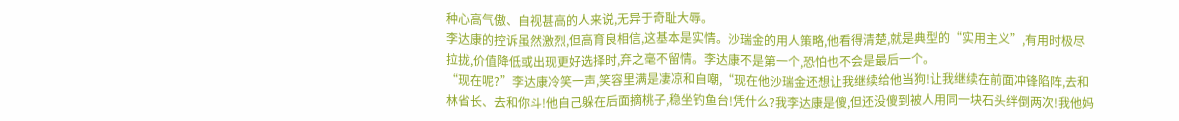种心高气傲、自视甚高的人来说,无异于奇耻大辱。
李达康的控诉虽然激烈,但高育良相信,这基本是实情。沙瑞金的用人策略,他看得清楚,就是典型的“实用主义”,有用时极尽拉拢,价值降低或出现更好选择时,弃之毫不留情。李达康不是第一个,恐怕也不会是最后一个。
“现在呢?”李达康冷笑一声,笑容里满是凄凉和自嘲,“现在他沙瑞金还想让我继续给他当狗!让我继续在前面冲锋陷阵,去和林省长、去和你斗!他自己躲在后面摘桃子,稳坐钓鱼台!凭什么?我李达康是傻,但还没傻到被人用同一块石头绊倒两次!我他妈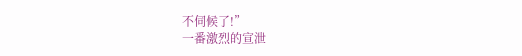不伺候了!”
一番激烈的宣泄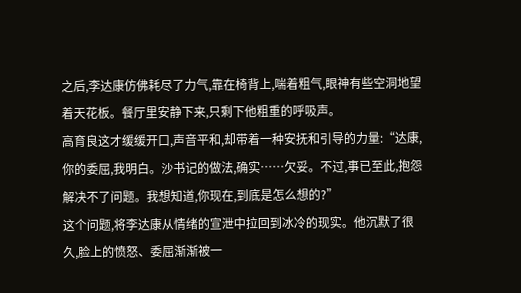之后,李达康仿佛耗尽了力气,靠在椅背上,喘着粗气,眼神有些空洞地望着天花板。餐厅里安静下来,只剩下他粗重的呼吸声。
高育良这才缓缓开口,声音平和,却带着一种安抚和引导的力量:“达康,你的委屈,我明白。沙书记的做法,确实……欠妥。不过,事已至此,抱怨解决不了问题。我想知道,你现在,到底是怎么想的?”
这个问题,将李达康从情绪的宣泄中拉回到冰冷的现实。他沉默了很久,脸上的愤怒、委屈渐渐被一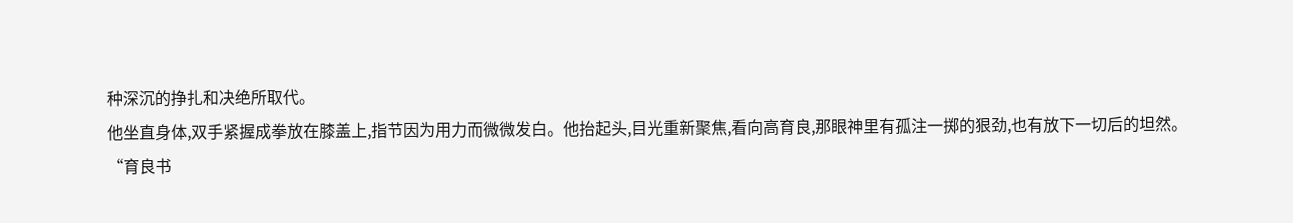种深沉的挣扎和决绝所取代。
他坐直身体,双手紧握成拳放在膝盖上,指节因为用力而微微发白。他抬起头,目光重新聚焦,看向高育良,那眼神里有孤注一掷的狠劲,也有放下一切后的坦然。
“育良书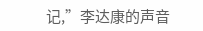记,”李达康的声音